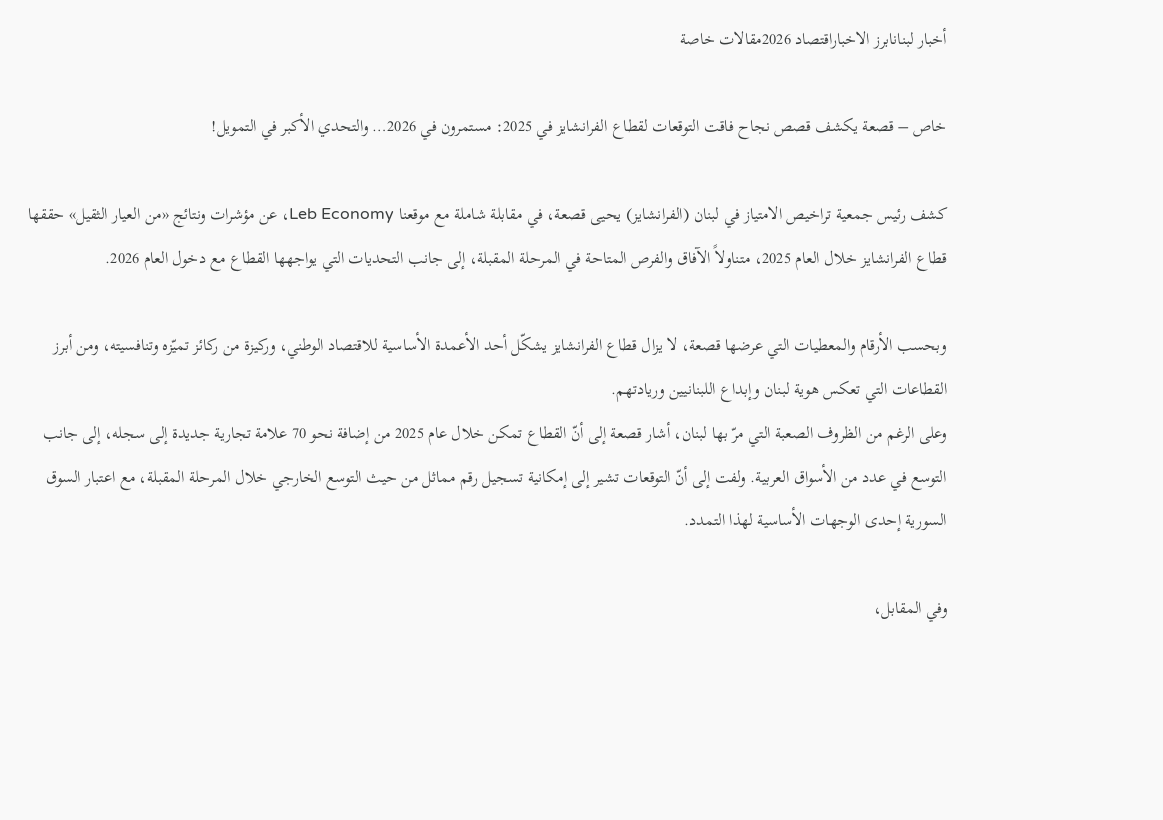أخبار لبنانابرز الاخباراقتصاد 2026مقالات خاصة

خاص – قصعة يكشف قصص نجاح فاقت التوقعات لقطاع الفرانشايز في 2025: مستمرون في 2026… والتحدي الأكبر في التمويل!

كشف رئيس جمعية تراخيص الامتياز في لبنان (الفرانشايز) يحيى قصعة، في مقابلة شاملة مع موقعنا Leb Economy، عن مؤشرات ونتائج «من العيار الثقيل» حققها قطاع الفرانشايز خلال العام 2025، متناولاً الآفاق والفرص المتاحة في المرحلة المقبلة، إلى جانب التحديات التي يواجهها القطاع مع دخول العام 2026.

وبحسب الأرقام والمعطيات التي عرضها قصعة، لا يزال قطاع الفرانشايز يشكّل أحد الأعمدة الأساسية للاقتصاد الوطني، وركيزة من ركائز تميّزه وتنافسيته، ومن أبرز القطاعات التي تعكس هوية لبنان وإبداع اللبنانيين وريادتهم.
وعلى الرغم من الظروف الصعبة التي مرّ بها لبنان، أشار قصعة إلى أنّ القطاع تمكن خلال عام 2025 من إضافة نحو 70 علامة تجارية جديدة إلى سجله، إلى جانب التوسع في عدد من الأسواق العربية. ولفت إلى أنّ التوقعات تشير إلى إمكانية تسجيل رقم مماثل من حيث التوسع الخارجي خلال المرحلة المقبلة، مع اعتبار السوق السورية إحدى الوجهات الأساسية لهذا التمدد.

وفي المقابل،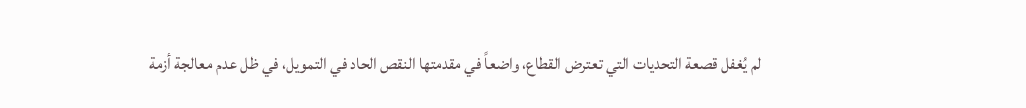لم يُغفل قصعة التحديات التي تعترض القطاع، واضعاً في مقدمتها النقص الحاد في التمويل، في ظل عدم معالجة أزمة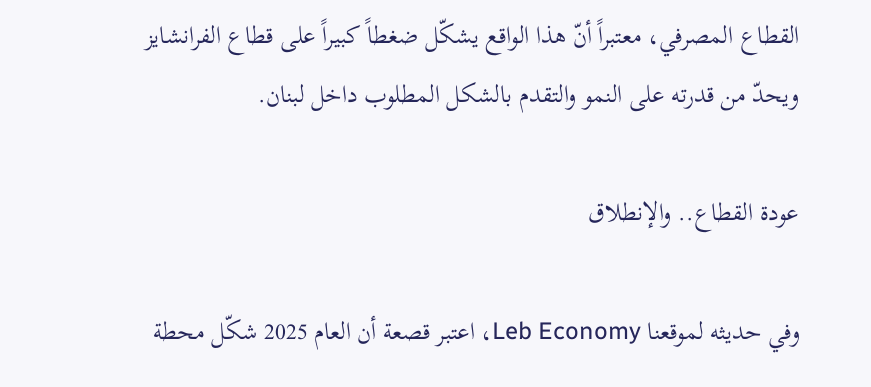القطاع المصرفي، معتبراً أنّ هذا الواقع يشكّل ضغطاً كبيراً على قطاع الفرانشايز ويحدّ من قدرته على النمو والتقدم بالشكل المطلوب داخل لبنان.

عودة القطاع.. والإنطلاق

وفي حديثه لموقعنا Leb Economy، اعتبر قصعة أن العام 2025 شكّل محطة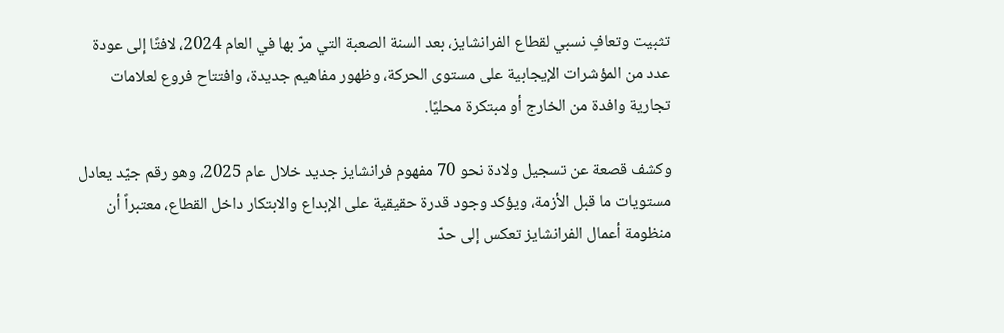تثبيت وتعافٍ نسبي لقطاع الفرانشايز، بعد السنة الصعبة التي مرّ بها في العام 2024، لافتًا إلى عودة عدد من المؤشرات الإيجابية على مستوى الحركة، وظهور مفاهيم جديدة، وافتتاح فروع لعلامات تجارية وافدة من الخارج أو مبتكرة محليًا.

وكشف قصعة عن تسجيل ولادة نحو 70 مفهوم فرانشايز جديد خلال عام 2025، وهو رقم جيّد يعادل مستويات ما قبل الأزمة، ويؤكد وجود قدرة حقيقية على الإبداع والابتكار داخل القطاع، معتبراً أن منظومة أعمال الفرانشايز تعكس إلى حدّ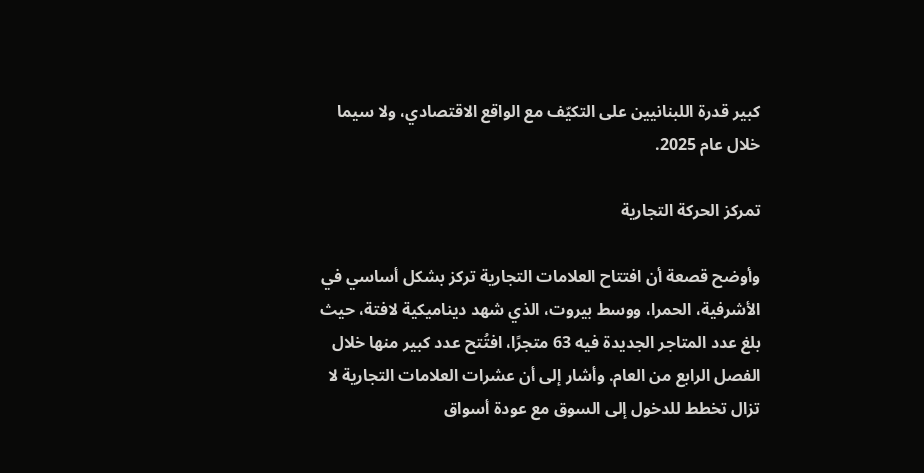كبير قدرة اللبنانيين على التكيّف مع الواقع الاقتصادي، ولا سيما خلال عام 2025.

تمركز الحركة التجارية

وأوضح قصعة أن افتتاح العلامات التجارية تركز بشكل أساسي في الأشرفية، الحمرا، ووسط بيروت، الذي شهد ديناميكية لافتة، حيث بلغ عدد المتاجر الجديدة فيه 63 متجرًا، افتُتح عدد كبير منها خلال الفصل الرابع من العام. وأشار إلى أن عشرات العلامات التجارية لا تزال تخطط للدخول إلى السوق مع عودة أسواق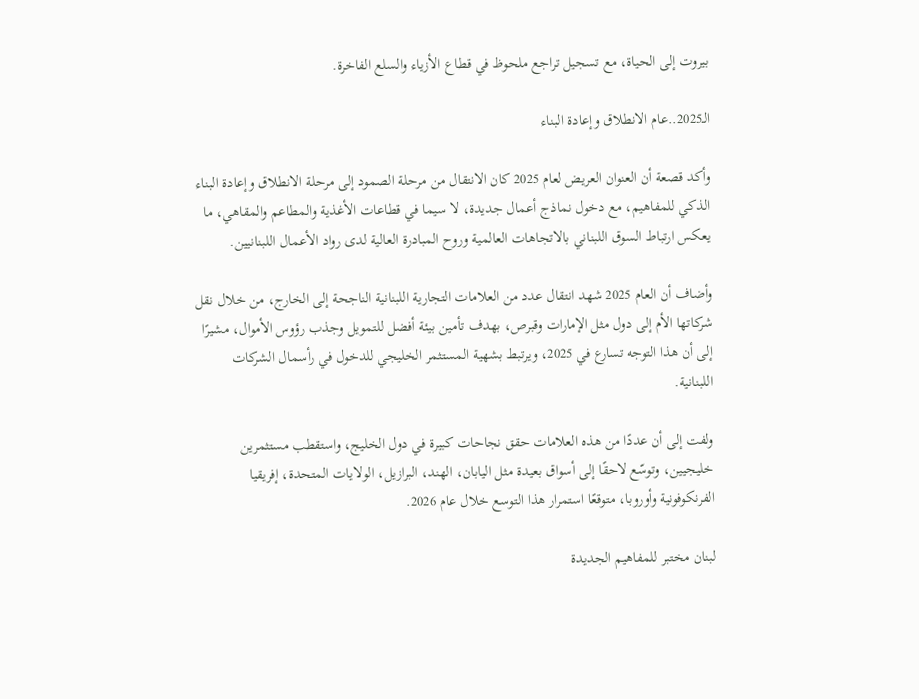بيروت إلى الحياة، مع تسجيل تراجع ملحوظ في قطاع الأزياء والسلع الفاخرة.

الـ2025..عام الانطلاق وإعادة البناء

وأكد قصعة أن العنوان العريض لعام 2025 كان الانتقال من مرحلة الصمود إلى مرحلة الانطلاق وإعادة البناء الذكي للمفاهيم، مع دخول نماذج أعمال جديدة، لا سيما في قطاعات الأغذية والمطاعم والمقاهي، ما يعكس ارتباط السوق اللبناني بالاتجاهات العالمية وروح المبادرة العالية لدى رواد الأعمال اللبنانيين.

وأضاف أن العام 2025 شهد انتقال عدد من العلامات التجارية اللبنانية الناجحة إلى الخارج، من خلال نقل شركاتها الأم إلى دول مثل الإمارات وقبرص، بهدف تأمين بيئة أفضل للتمويل وجذب رؤوس الأموال، مشيرًا إلى أن هذا التوجه تسارع في 2025، ويرتبط بشهية المستثمر الخليجي للدخول في رأسمال الشركات اللبنانية.

ولفت إلى أن عددًا من هذه العلامات حقق نجاحات كبيرة في دول الخليج، واستقطب مستثمرين خليجيين، وتوسّع لاحقًا إلى أسواق بعيدة مثل اليابان، الهند، البرازيل، الولايات المتحدة، إفريقيا الفرنكوفونية وأوروبا، متوقعًا استمرار هذا التوسع خلال عام 2026.

لبنان مختبر للمفاهيم الجديدة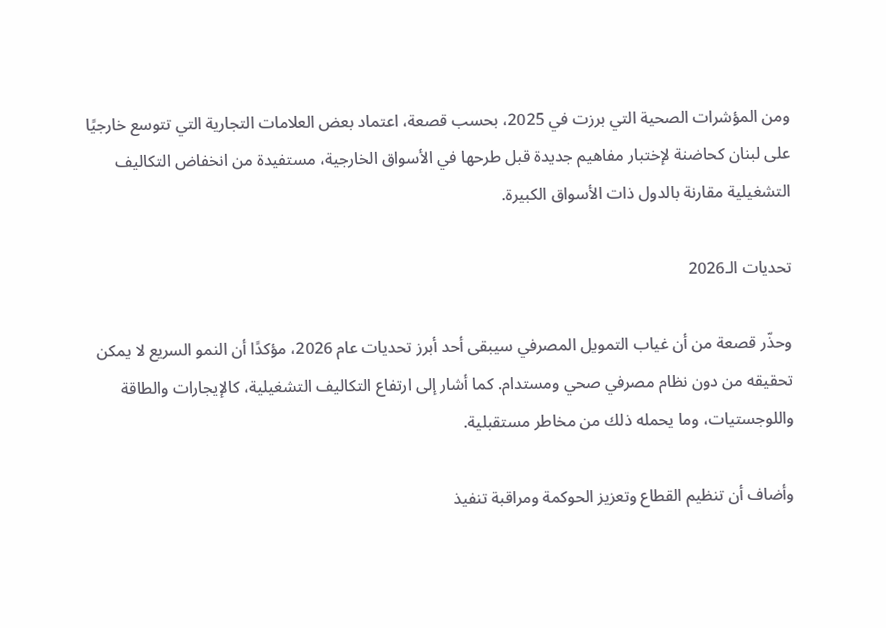ومن المؤشرات الصحية التي برزت في 2025، بحسب قصعة، اعتماد بعض العلامات التجارية التي تتوسع خارجيًا على لبنان كحاضنة لإختبار مفاهيم جديدة قبل طرحها في الأسواق الخارجية، مستفيدة من انخفاض التكاليف التشغيلية مقارنة بالدول ذات الأسواق الكبيرة.

تحديات الـ2026

وحذّر قصعة من أن غياب التمويل المصرفي سيبقى أحد أبرز تحديات عام 2026، مؤكدًا أن النمو السريع لا يمكن تحقيقه من دون نظام مصرفي صحي ومستدام. كما أشار إلى ارتفاع التكاليف التشغيلية، كالإيجارات والطاقة واللوجستيات، وما يحمله ذلك من مخاطر مستقبلية.

وأضاف أن تنظيم القطاع وتعزيز الحوكمة ومراقبة تنفيذ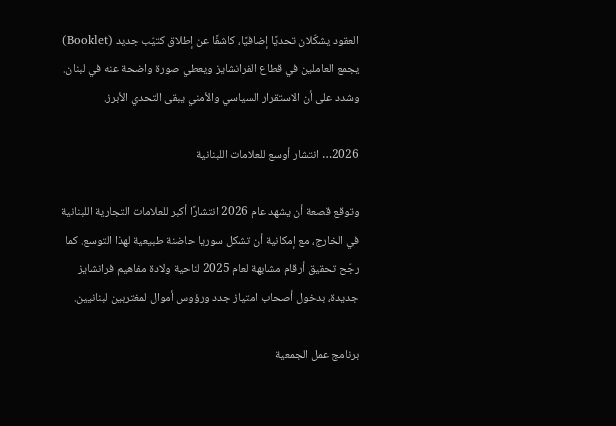العقود يشكّلان تحديًا إضافيًا، كاشفًا عن إطلاق كتيّب جديد (Booklet) يجمع العاملين في قطاع الفرانشايز ويعطي صورة واضحة عنه في لبنان. وشدد على أن الاستقرار السياسي والأمني يبقى التحدي الأبرز.

2026… انتشار أوسع للعلامات اللبنانية

وتوقع قصعة أن يشهد عام 2026 انتشارًا أكبر للعلامات التجارية اللبنانية في الخارج، مع إمكانية أن تشكل سوريا حاضنة طبيعية لهذا التوسع. كما رجّح تحقيق أرقام مشابهة لعام 2025 لناحية ولادة مفاهيم فرانشايز جديدة، بدخول أصحاب امتياز جدد ورؤوس أموال لمغتربين لبنانيين.

برنامج عمل الجمعية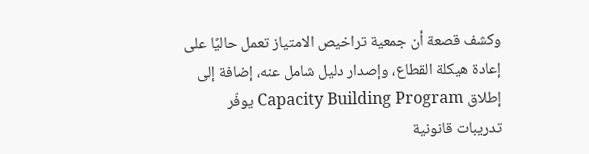وكشف قصعة أن جمعية تراخيص الامتياز تعمل حاليًا على إعادة هيكلة القطاع، وإصدار دليل شامل عنه، إضافة إلى إطلاق Capacity Building Program يوفّر تدريبات قانونية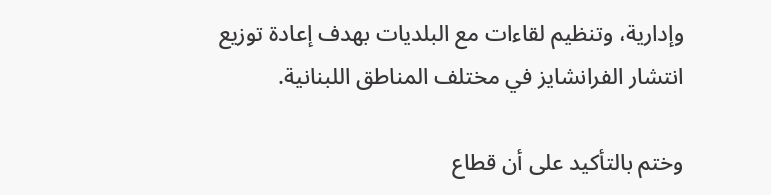وإدارية، وتنظيم لقاءات مع البلديات بهدف إعادة توزيع انتشار الفرانشايز في مختلف المناطق اللبنانية.

وختم بالتأكيد على أن قطاع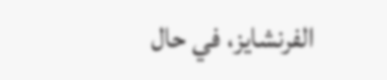الفرنشايز، في حال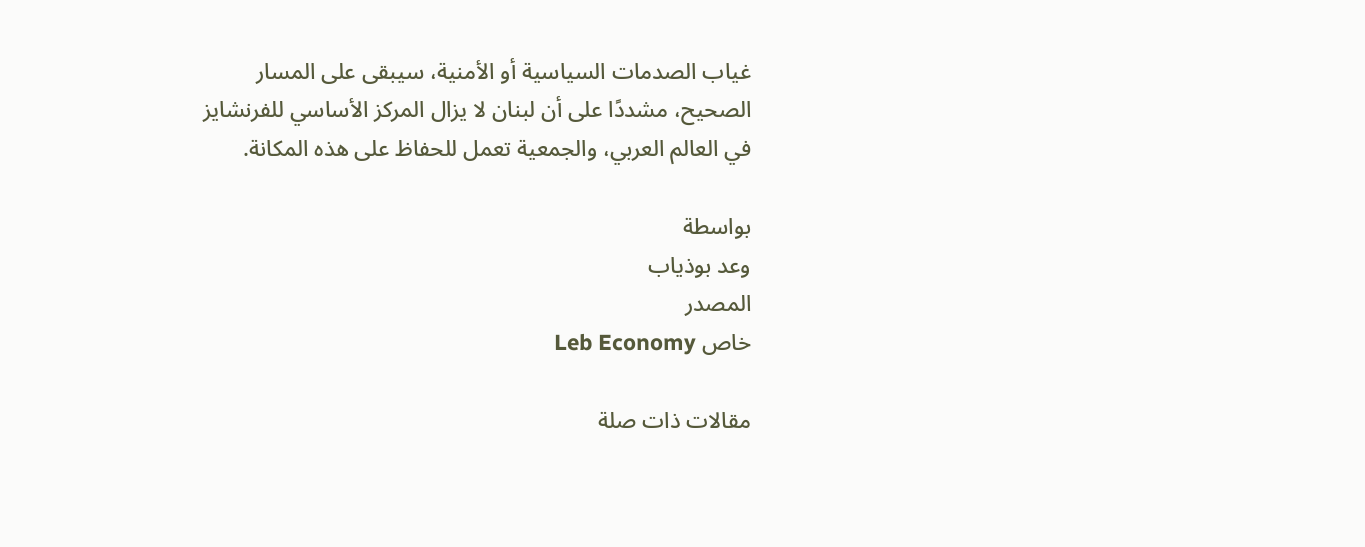غياب الصدمات السياسية أو الأمنية، سيبقى على المسار الصحيح، مشددًا على أن لبنان لا يزال المركز الأساسي للفرنشايز في العالم العربي، والجمعية تعمل للحفاظ على هذه المكانة.

بواسطة
وعد بوذياب
المصدر
خاص Leb Economy

مقالات ذات صلة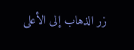زر الذهاب إلى الأعلى